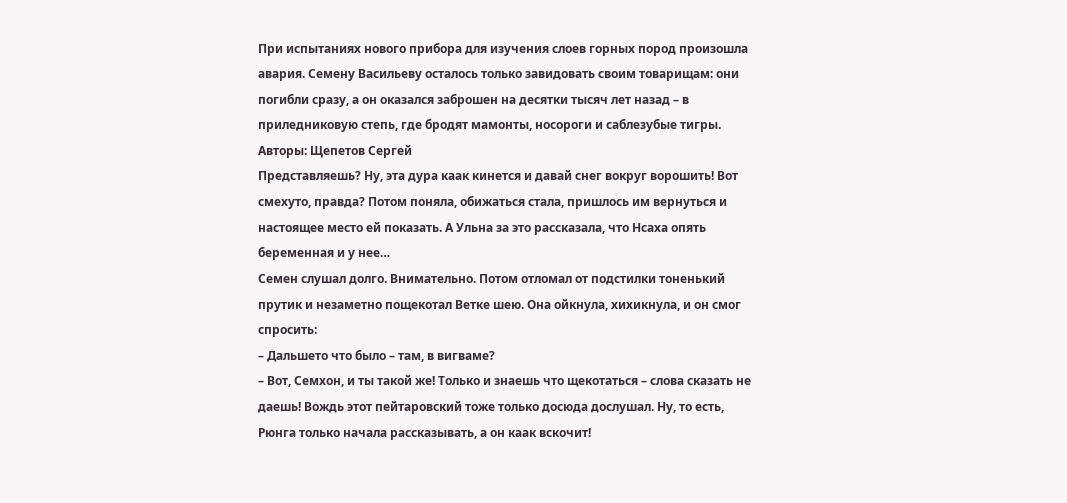При испытаниях нового прибора для изучения слоев горных пород произошла авария. Семену Васильеву осталось только завидовать своим товарищам: они погибли сразу, а он оказался заброшен на десятки тысяч лет назад – в приледниковую степь, где бродят мамонты, носороги и саблезубые тигры.
Авторы: Щепетов Сергей
Представляешь? Ну, эта дура каак кинется и давай снег вокруг ворошить! Вот смехуто, правда? Потом поняла, обижаться стала, пришлось им вернуться и настоящее место ей показать. А Ульна за это рассказала, что Нсаха опять беременная и у нее…
Семен слушал долго. Внимательно. Потом отломал от подстилки тоненький прутик и незаметно пощекотал Ветке шею. Она ойкнула, хихикнула, и он смог спросить:
– Дальшето что было – там, в вигваме?
– Вот, Семхон, и ты такой же! Только и знаешь что щекотаться – слова сказать не даешь! Вождь этот пейтаровский тоже только досюда дослушал. Ну, то есть, Рюнга только начала рассказывать, а он каак вскочит!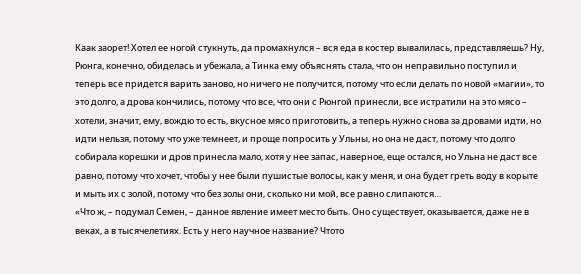Каак заорет! Хотел ее ногой стукнуть, да промахнулся – вся еда в костер вывалилась, представляешь? Ну, Рюнга, конечно, обиделась и убежала, а Тинка ему объяснять стала, что он неправильно поступил и теперь все придется варить заново, но ничего не получится, потому что если делать по новой «магии», то это долго, а дрова кончились, потому что все, что они с Рюнгой принесли, все истратили на это мясо – хотели, значит, ему, вождю то есть, вкусное мясо приготовить, а теперь нужно снова за дровами идти, но идти нельзя, потому что уже темнеет, и проще попросить у Ульны, но она не даст, потому что долго собирала корешки и дров принесла мало, хотя у нее запас, наверное, еще остался, но Ульна не даст все равно, потому что хочет, чтобы у нее были пушистые волосы, как у меня, и она будет греть воду в корыте и мыть их с золой, потому что без золы они, сколько ни мой, все равно слипаются…
«Что ж, – подумал Семен, – данное явление имеет место быть. Оно существует, оказывается, даже не в веках, а в тысячелетиях. Есть у него научное название? Чтото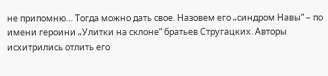не припомню… Тогда можно дать свое. Назовем его „синдром Навы“ – по имени героини „Улитки на склоне“ братьев Стругацких. Авторы исхитрились отлить его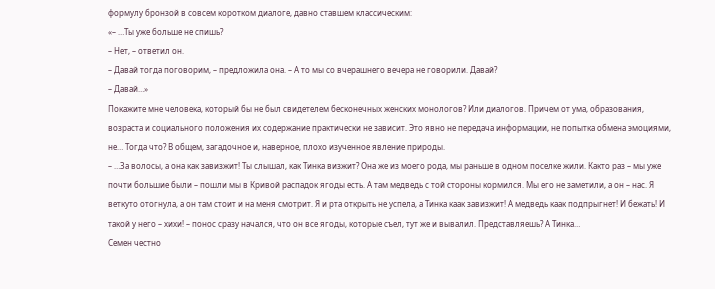формулу бронзой в совсем коротком диалоге, давно ставшем классическим:
«– …Ты уже больше не спишь?
– Нет, – ответил он.
– Давай тогда поговорим, – предложила она. – А то мы со вчерашнего вечера не говорили. Давай?
– Давай…»
Покажите мне человека, который бы не был свидетелем бесконечных женских монологов? Или диалогов. Причем от ума, образования, возраста и социального положения их содержание практически не зависит. Это явно не передача информации, не попытка обмена эмоциями, не… Тогда что? В общем, загадочное и, наверное, плохо изученное явление природы.
– …За волосы, а она как завизжит! Ты слышал, как Тинка визжит? Она же из моего рода, мы раньше в одном поселке жили. Както раз – мы уже почти большие были – пошли мы в Кривой распадок ягоды есть. А там медведь с той стороны кормился. Мы его не заметили, а он – нас. Я веткуто отогнула, а он там стоит и на меня смотрит. Я и рта открыть не успела, а Тинка каак завизжит! А медведь каак подпрыгнет! И бежать! И такой у него – хихи! – понос сразу начался, что он все ягоды, которые съел, тут же и вывалил. Представляешь? А Тинка…
Семен честно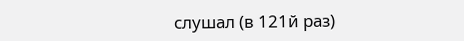слушал (в 121й раз)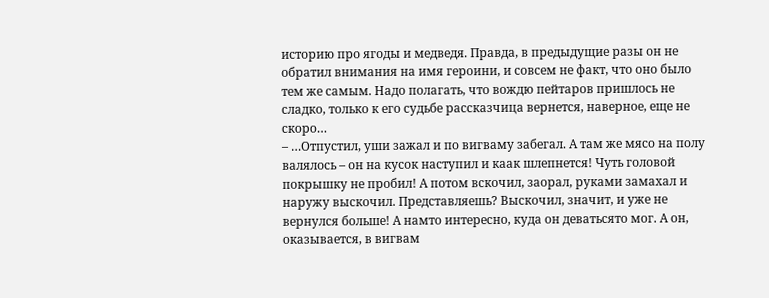историю про ягоды и медведя. Правда, в предыдущие разы он не обратил внимания на имя героини, и совсем не факт, что оно было тем же самым. Надо полагать, что вождю пейтаров пришлось не сладко, только к его судьбе рассказчица вернется, наверное, еще не скоро…
– …Отпустил, уши зажал и по вигваму забегал. А там же мясо на полу валялось – он на кусок наступил и каак шлепнется! Чуть головой покрышку не пробил! А потом вскочил, заорал, руками замахал и наружу выскочил. Представляешь? Выскочил, значит, и уже не вернулся больше! А намто интересно, куда он деватьсято мог. А он, оказывается, в вигвам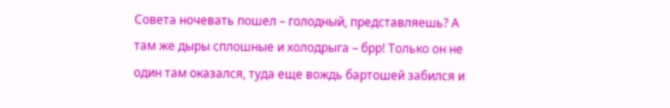Совета ночевать пошел – голодный, представляешь? А там же дыры сплошные и холодрыга – брр! Только он не один там оказался, туда еще вождь бартошей забился и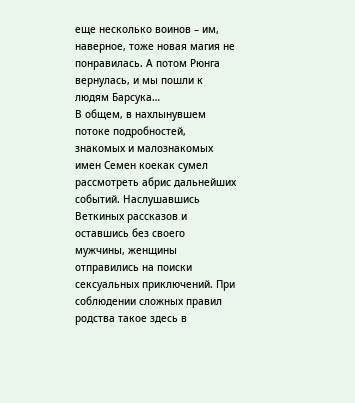еще несколько воинов – им, наверное, тоже новая магия не понравилась. А потом Рюнга вернулась, и мы пошли к людям Барсука…
В общем, в нахлынувшем потоке подробностей, знакомых и малознакомых имен Семен коекак сумел рассмотреть абрис дальнейших событий. Наслушавшись Веткиных рассказов и оставшись без своего мужчины, женщины отправились на поиски сексуальных приключений. При соблюдении сложных правил родства такое здесь в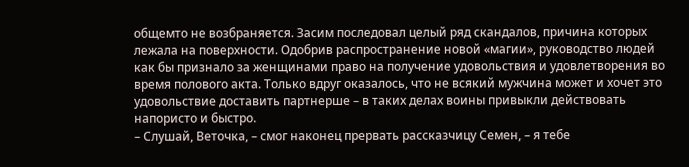общемто не возбраняется. Засим последовал целый ряд скандалов, причина которых лежала на поверхности. Одобрив распространение новой «магии», руководство людей как бы признало за женщинами право на получение удовольствия и удовлетворения во время полового акта. Только вдруг оказалось, что не всякий мужчина может и хочет это удовольствие доставить партнерше – в таких делах воины привыкли действовать напористо и быстро.
– Слушай, Веточка, – смог наконец прервать рассказчицу Семен, – я тебе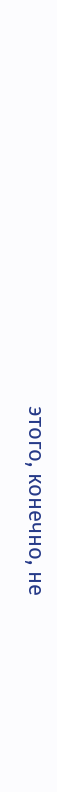этого, конечно, не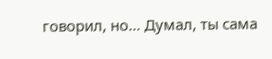говорил, но… Думал, ты сама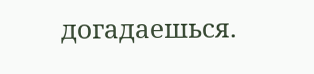догадаешься.